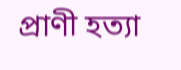প্রাণী হত্যা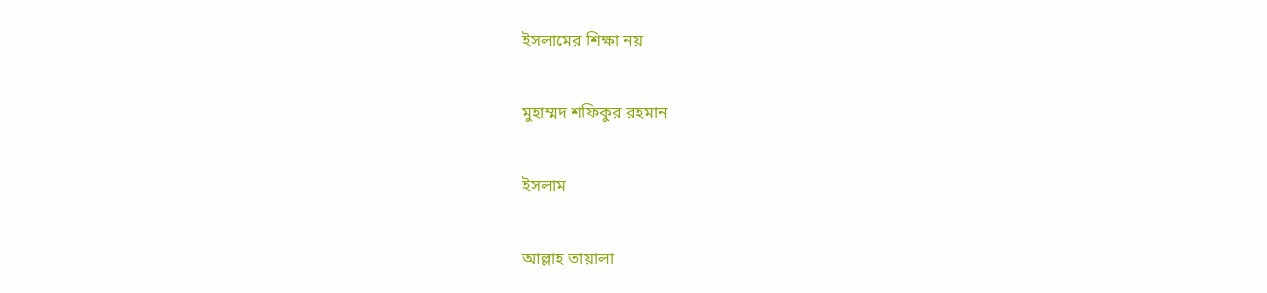ইসলামের শিক্ষা নয়

মুহাম্মদ শফিকুর রহমান

ইসলাম

আল্লাহ তায়ালা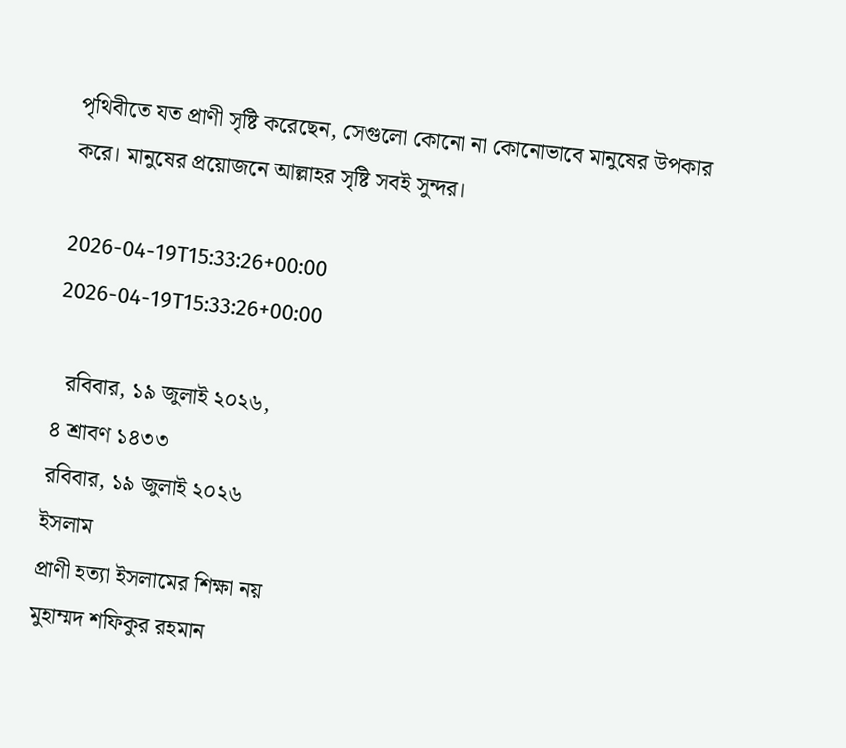পৃথিবীতে যত প্রাণী সৃষ্টি করেছেন, সেগুলো কোনো না কোনোভাবে মানুষের উপকার করে। মানুষের প্রয়োজনে আল্লাহর সৃষ্টি সবই সুন্দর।

2026-04-19T15:33:26+00:00
2026-04-19T15:33:26+00:00

  রবিবার, ১৯ জুলাই ২০২৬,
৪ শ্রাবণ ১৪৩৩
রবিবার, ১৯ জুলাই ২০২৬
ইসলাম
প্রাণী হত্যা ইসলামের শিক্ষা নয়
মুহাম্মদ শফিকুর রহমান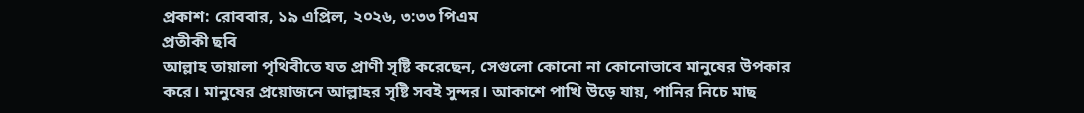প্রকাশ: রোববার, ১৯ এপ্রিল, ২০২৬, ৩:৩৩ পিএম
প্রতীকী ছবি
আল্লাহ তায়ালা পৃথিবীতে যত প্রাণী সৃষ্টি করেছেন, সেগুলো কোনো না কোনোভাবে মানুষের উপকার করে। মানুষের প্রয়োজনে আল্লাহর সৃষ্টি সবই সুন্দর। আকাশে পাখি উড়ে যায়, পানির নিচে মাছ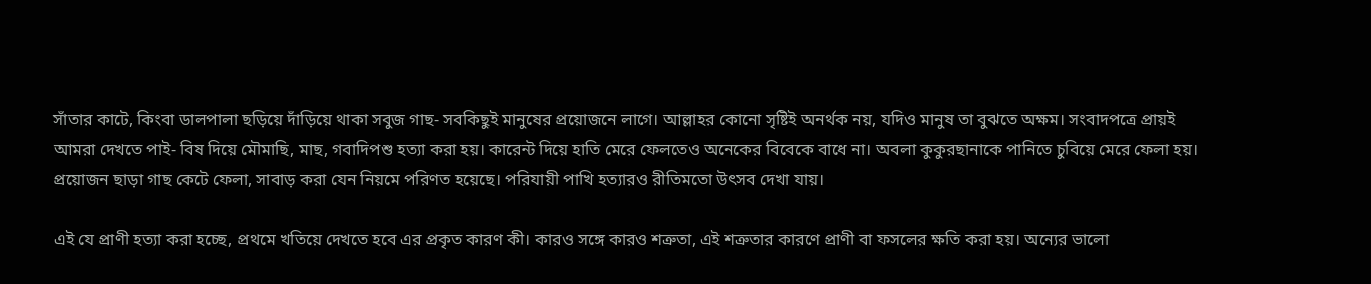সাঁতার কাটে, কিংবা ডালপালা ছড়িয়ে দাঁড়িয়ে থাকা সবুজ গাছ- সবকিছুই মানুষের প্রয়োজনে লাগে। আল্লাহর কোনো সৃষ্টিই অনর্থক নয়, যদিও মানুষ তা বুঝতে অক্ষম। সংবাদপত্রে প্রায়ই আমরা দেখতে পাই- বিষ দিয়ে মৌমাছি, মাছ, গবাদিপশু হত্যা করা হয়। কারেন্ট দিয়ে হাতি মেরে ফেলতেও অনেকের বিবেকে বাধে না। অবলা কুকুরছানাকে পানিতে চুবিয়ে মেরে ফেলা হয়। প্রয়োজন ছাড়া গাছ কেটে ফেলা, সাবাড় করা যেন নিয়মে পরিণত হয়েছে। পরিযায়ী পাখি হত্যারও রীতিমতো উৎসব দেখা যায়।

এই যে প্রাণী হত্যা করা হচ্ছে, প্রথমে খতিয়ে দেখতে হবে এর প্রকৃত কারণ কী। কারও সঙ্গে কারও শত্রুতা, এই শত্রুতার কারণে প্রাণী বা ফসলের ক্ষতি করা হয়। অন্যের ভালো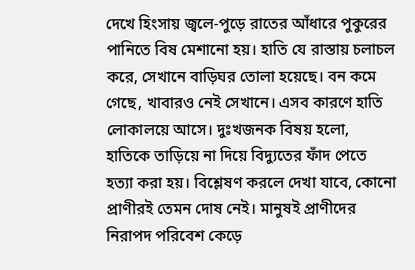দেখে হিংসায় জ্বলে-পুড়ে রাতের আঁধারে পুকুরের পানিতে বিষ মেশানো হয়। হাতি যে রাস্তায় চলাচল করে, সেখানে বাড়িঘর তোলা হয়েছে। বন কমে গেছে, খাবারও নেই সেখানে। এসব কারণে হাতি লোকালয়ে আসে। দুঃখজনক বিষয় হলো, হাতিকে তাড়িয়ে না দিয়ে বিদ্যুতের ফাঁদ পেতে হত্যা করা হয়। বিশ্লেষণ করলে দেখা যাবে, কোনো প্রাণীরই তেমন দোষ নেই। মানুষই প্রাণীদের নিরাপদ পরিবেশ কেড়ে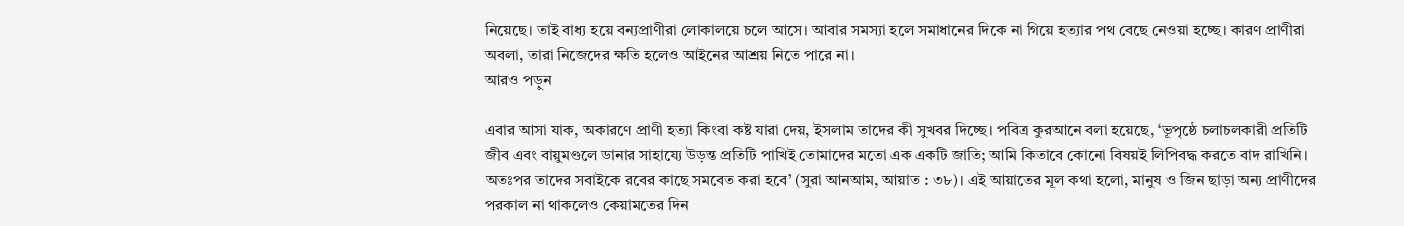নিয়েছে। তাই বাধ্য হয়ে বন্যপ্রাণীরা লোকালয়ে চলে আসে। আবার সমস্যা হলে সমাধানের দিকে না গিয়ে হত্যার পথ বেছে নেওয়া হচ্ছে। কারণ প্রাণীরা অবলা, তারা নিজেদের ক্ষতি হলেও আইনের আশ্রয় নিতে পারে না।
আরও পড়ুন

এবার আসা যাক, অকারণে প্রাণী হত্যা কিংবা কষ্ট যারা দেয়, ইসলাম তাদের কী সুখবর দিচ্ছে। পবিত্র কুরআনে বলা হয়েছে, ‘ভূপৃষ্ঠে চলাচলকারী প্রতিটি জীব এবং বায়ুমণ্ডলে ডানার সাহায্যে উড়ন্ত প্রতিটি পাখিই তোমাদের মতো এক একটি জাতি; আমি কিতাবে কোনো বিষয়ই লিপিবদ্ধ করতে বাদ রাখিনি। অতঃপর তাদের সবাইকে রবের কাছে সমবেত করা হবে’ (সুরা আনআম, আয়াত : ৩৮)। এই আয়াতের মূল কথা হলো, মানুষ ও জিন ছাড়া অন্য প্রাণীদের পরকাল না থাকলেও কেয়ামতের দিন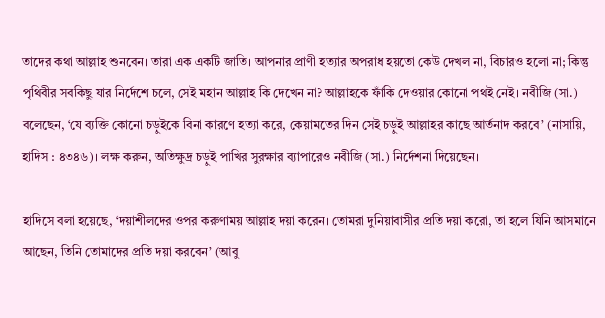তাদের কথা আল্লাহ শুনবেন। তারা এক একটি জাতি। আপনার প্রাণী হত্যার অপরাধ হয়তো কেউ দেখল না, বিচারও হলো না; কিন্তু পৃথিবীর সবকিছু যার নির্দেশে চলে, সেই মহান আল্লাহ কি দেখেন না? আল্লাহকে ফাঁকি দেওয়ার কোনো পথই নেই। নবীজি (সা.) বলেছেন, ‘যে ব্যক্তি কোনো চড়ুইকে বিনা কারণে হত্যা করে, কেয়ামতের দিন সেই চড়ুই আল্লাহর কাছে আর্তনাদ করবে’ (নাসায়ি, হাদিস : ৪৩৪৬)। লক্ষ করুন, অতিক্ষুদ্র চড়ুই পাখির সুরক্ষার ব্যাপারেও নবীজি (সা.) নির্দেশনা দিয়েছেন।

হাদিসে বলা হয়েছে, ‘দয়াশীলদের ওপর করুণাময় আল্লাহ দয়া করেন। তোমরা দুনিয়াবাসীর প্রতি দয়া করো, তা হলে যিনি আসমানে আছেন, তিনি তোমাদের প্রতি দয়া করবেন’ (আবু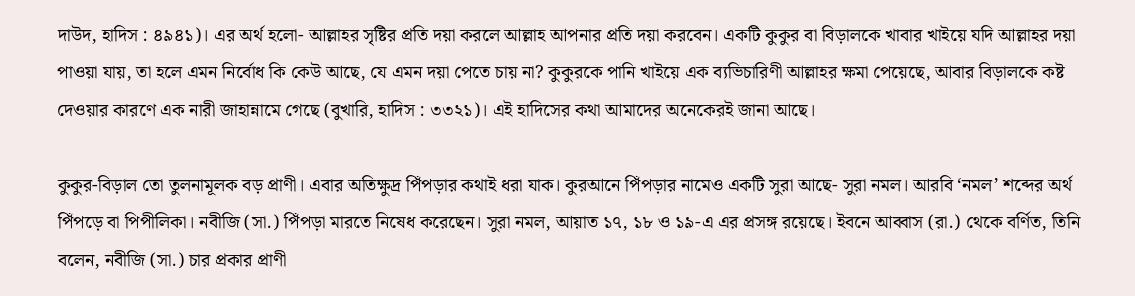দাউদ, হাদিস : ৪৯৪১)। এর অর্থ হলো- আল্লাহর সৃষ্টির প্রতি দয়া করলে আল্লাহ আপনার প্রতি দয়া করবেন। একটি কুকুর বা বিড়ালকে খাবার খাইয়ে যদি আল্লাহর দয়া পাওয়া যায়, তা হলে এমন নির্বোধ কি কেউ আছে, যে এমন দয়া পেতে চায় না? কুকুরকে পানি খাইয়ে এক ব্যভিচারিণী আল্লাহর ক্ষমা পেয়েছে, আবার বিড়ালকে কষ্ট দেওয়ার কারণে এক নারী জাহান্নামে গেছে (বুখারি, হাদিস : ৩৩২১)। এই হাদিসের কথা আমাদের অনেকেরই জানা আছে।

কুকুর-বিড়াল তো তুলনামূলক বড় প্রাণী। এবার অতিক্ষুদ্র পিঁপড়ার কথাই ধরা যাক। কুরআনে পিঁপড়ার নামেও একটি সুরা আছে- সুরা নমল। আরবি ‘নমল’ শব্দের অর্থ পিঁপড়ে বা পিপীলিকা। নবীজি (সা.) পিঁপড়া মারতে নিষেধ করেছেন। সুরা নমল, আয়াত ১৭, ১৮ ও ১৯-এ এর প্রসঙ্গ রয়েছে। ইবনে আব্বাস (রা.) থেকে বর্ণিত, তিনি বলেন, নবীজি (সা.) চার প্রকার প্রাণী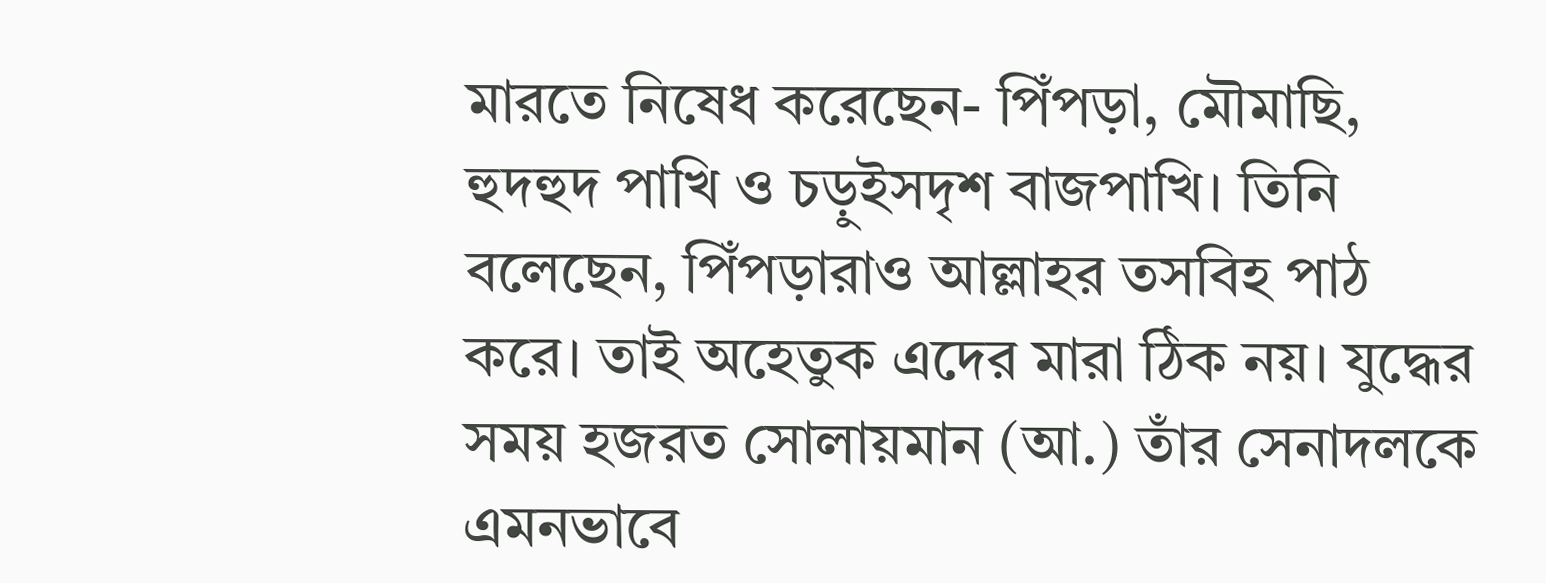মারতে নিষেধ করেছেন- পিঁপড়া, মৌমাছি, হুদহুদ পাখি ও চড়ুইসদৃশ বাজপাখি। তিনি বলেছেন, পিঁপড়ারাও আল্লাহর তসবিহ পাঠ করে। তাই অহেতুক এদের মারা ঠিক নয়। যুদ্ধের সময় হজরত সোলায়মান (আ.) তাঁর সেনাদলকে এমনভাবে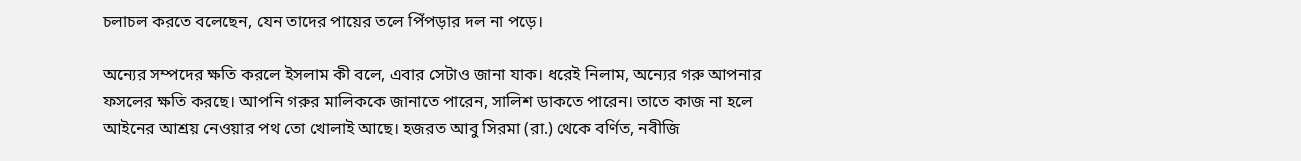চলাচল করতে বলেছেন, যেন তাদের পায়ের তলে পিঁপড়ার দল না পড়ে।

অন্যের সম্পদের ক্ষতি করলে ইসলাম কী বলে, এবার সেটাও জানা যাক। ধরেই নিলাম, অন্যের গরু আপনার ফসলের ক্ষতি করছে। আপনি গরুর মালিককে জানাতে পারেন, সালিশ ডাকতে পারেন। তাতে কাজ না হলে আইনের আশ্রয় নেওয়ার পথ তো খোলাই আছে। হজরত আবু সিরমা (রা.) থেকে বর্ণিত, নবীজি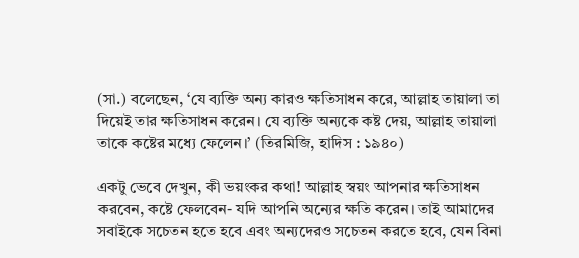(সা.) বলেছেন, ‘যে ব্যক্তি অন্য কারও ক্ষতিসাধন করে, আল্লাহ তায়ালা তা দিয়েই তার ক্ষতিসাধন করেন। যে ব্যক্তি অন্যকে কষ্ট দেয়, আল্লাহ তায়ালা তাকে কষ্টের মধ্যে ফেলেন।’ (তিরমিজি, হাদিস : ১৯৪০)

একটু ভেবে দেখুন, কী ভয়ংকর কথা! আল্লাহ স্বয়ং আপনার ক্ষতিসাধন করবেন, কষ্টে ফেলবেন- যদি আপনি অন্যের ক্ষতি করেন। তাই আমাদের সবাইকে সচেতন হতে হবে এবং অন্যদেরও সচেতন করতে হবে, যেন বিনা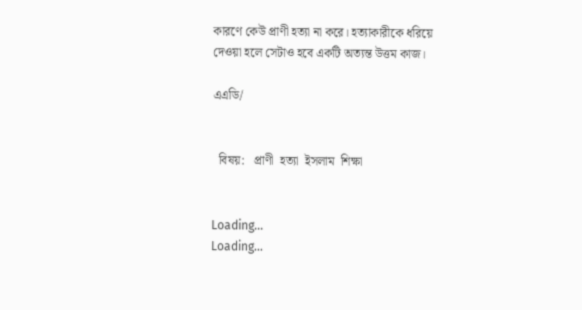কারণে কেউ প্রাণী হত্যা না করে। হত্যাকারীকে ধরিয়ে দেওয়া হলে সেটাও হবে একটি অত্যন্ত উত্তম কাজ।

এএডি/


  বিষয়:   প্রাণী  হত্যা  ইসলাম  শিক্ষা


Loading...
Loading...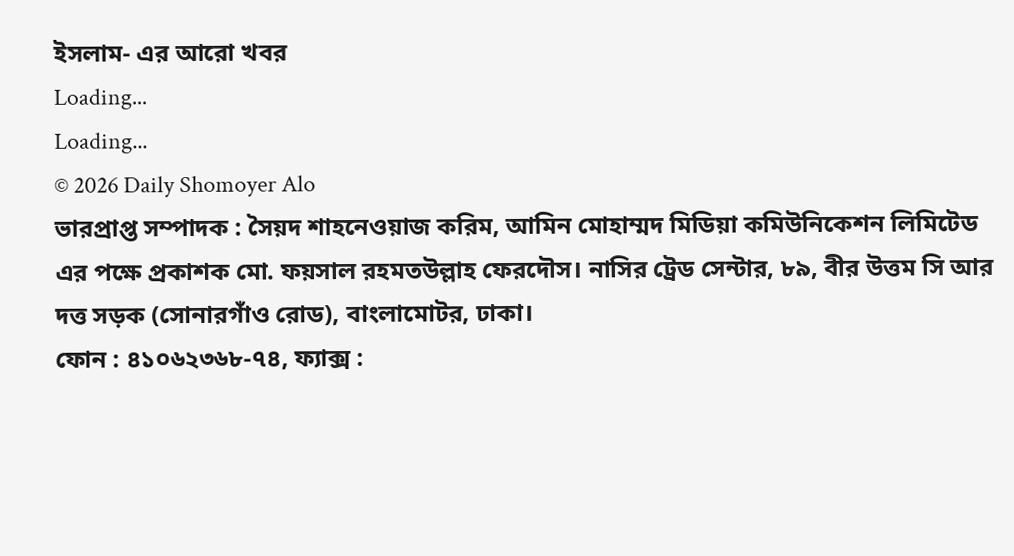ইসলাম- এর আরো খবর
Loading...
Loading...
© 2026 Daily Shomoyer Alo
ভারপ্রাপ্ত সম্পাদক : সৈয়দ শাহনেওয়াজ করিম, আমিন মোহাম্মদ মিডিয়া কমিউনিকেশন লিমিটেড এর পক্ষে প্রকাশক মো. ফয়সাল রহমতউল্লাহ ফেরদৌস। নাসির ট্রেড সেন্টার, ৮৯, বীর উত্তম সি আর দত্ত সড়ক (সোনারগাঁও রোড), বাংলামোটর, ঢাকা।
ফোন : ৪১০৬২৩৬৮-৭৪, ফ্যাক্স :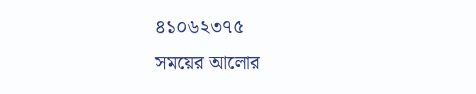৪১০৬২৩৭৫
সময়ের আলোর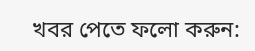খবর পেতে ফলো করুন: